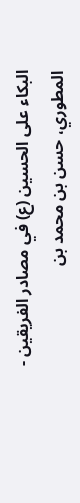البكاء على الحسين (ع) في مصادر الفريقين - المطوري، حسن بن محمد بن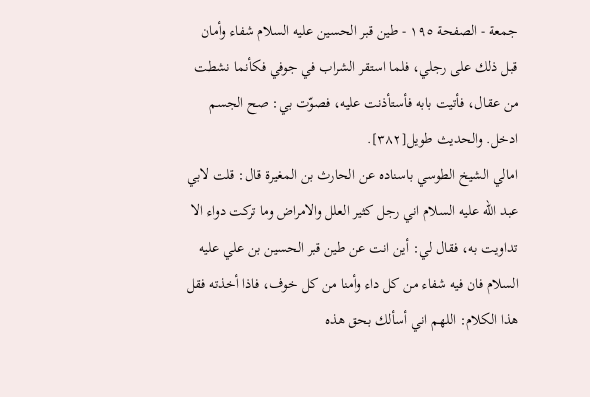جمعة - الصفحة ١٩٥ - طين قبر الحسين علیه السلام شفاء وأمان
قبل ذلك علی رجلي، فلما استقر الشراب في جوفي فكأنما نشطت من عقال، فأتيت بابه فأستأذنت عليه، فصوّت بي: صح الجسم ادخل. والحديث طويل[٣٨٢].
امالي الشيخ الطوسي باسناده عن الحارث بن المغيرة قال: قلت لابي عبد الله عليه السلام اني رجل كثير العلل والامراض وما تركت دواء الا تداويت به، فقال لي: أين انت عن طين قبر الحسين بن علي عليه السلام فان فيه شفاء من كل داء وأمنا من كل خوف، فاذا أخذته فقل هذا الكلام: اللهم اني أسألك بحق هذه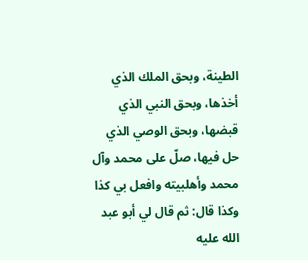الطينة، وبحق الملك الذي أخذها، وبحق النبي الذي قبضها، وبحق الوصي الذي حل فيها، صلّ علی محمد وآل محمد وأهلبيته وافعل بي كذا وكذا قال: ثم قال لي أبو عبد الله عليه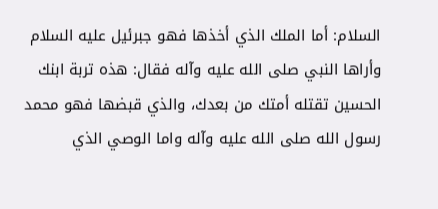السلام: أما الملك الذي أخذها فهو جبرئيل عليه السلام وأراها النبي صلی الله عليه وآله فقال: هذه تربة ابنك الحسين تقتله أمتك من بعدك، والذي قبضها فهو محمد رسول الله صلی الله عليه وآله واما الوصي الذي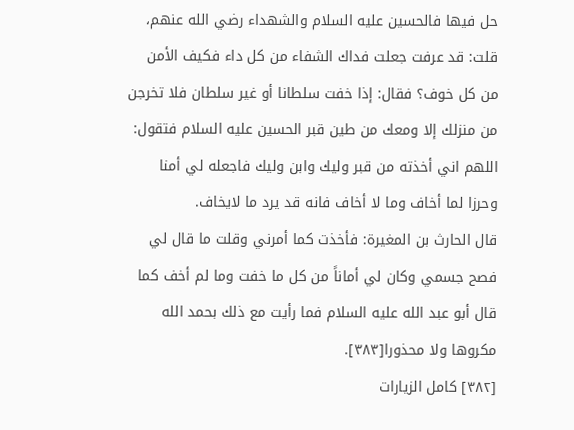حل فيها فالحسين عليه السلام والشهداء رضي الله عنهم، قلت: قد عرفت جعلت فداك الشفاء من كل داء فكيف الأمن من كل خوف؟ فقال: إذا خفت سلطانا أو غير سلطان فلا تخرجن من منزلك إلا ومعك من طين قبر الحسين عليه السلام فتقول: اللهم اني أخذته من قبر وليك وابن وليك فاجعله لي أمنا وحرزا لما أخاف وما لا أخاف فانه قد يرد ما لايخاف.
قال الحارث بن المغيرة: فأخذت كما أمرني وقلت ما قال لي فصح جسمي وكان لي أماناً من كل ما خفت وما لم أخف كما قال أبو عبد الله عليه السلام فما رأيت مع ذلك بحمد الله مكروها ولا محذورا[٣٨٣].
[٣٨٢] كامل الزيارات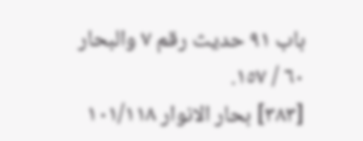باب ٩١ حديث رقم ٧ والبحار ٦٠ / ١٥٧.
[٣٨٣] بحار الانوار ١٠١/١١٨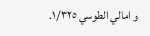و امالي الطوسي ١/٣٢٥.